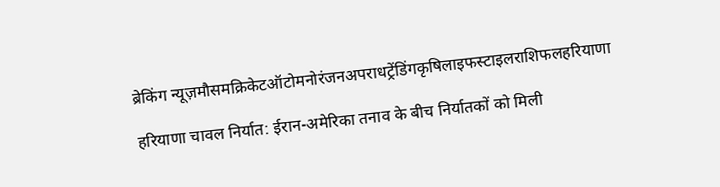ब्रेकिंग न्यूज़मौसमक्रिकेटऑटोमनोरंजनअपराधट्रेंडिंगकृषिलाइफस्टाइलराशिफलहरियाणा

हरियाणा चावल निर्यात: ईरान-अमेरिका तनाव के बीच निर्यातकों को मिली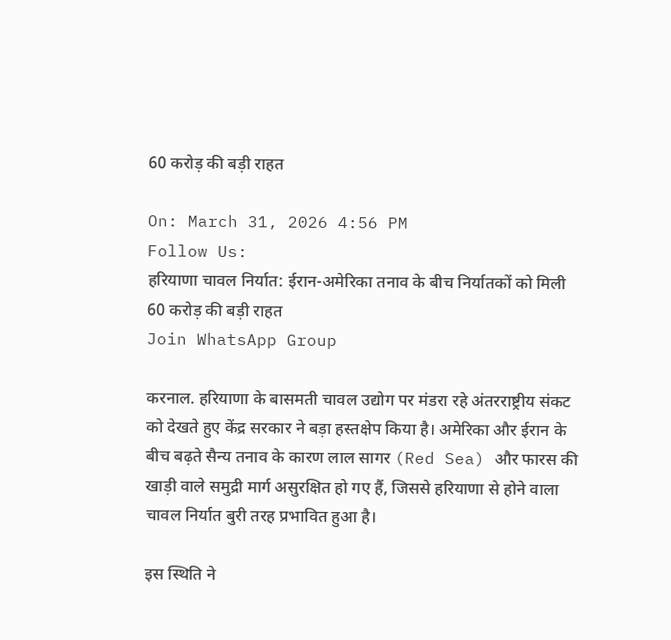60 करोड़ की बड़ी राहत

On: March 31, 2026 4:56 PM
Follow Us:
हरियाणा चावल निर्यात: ईरान-अमेरिका तनाव के बीच निर्यातकों को मिली 60 करोड़ की बड़ी राहत
Join WhatsApp Group

करनाल. हरियाणा के बासमती चावल उद्योग पर मंडरा रहे अंतरराष्ट्रीय संकट को देखते हुए केंद्र सरकार ने बड़ा हस्तक्षेप किया है। अमेरिका और ईरान के बीच बढ़ते सैन्य तनाव के कारण लाल सागर (Red Sea) और फारस की खाड़ी वाले समुद्री मार्ग असुरक्षित हो गए हैं, जिससे हरियाणा से होने वाला चावल निर्यात बुरी तरह प्रभावित हुआ है।

इस स्थिति ने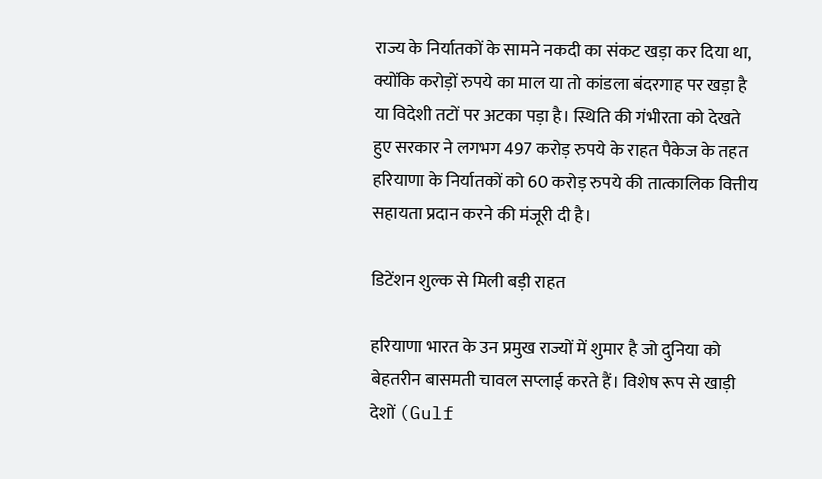राज्य के निर्यातकों के सामने नकदी का संकट खड़ा कर दिया था, क्योंकि करोड़ों रुपये का माल या तो कांडला बंदरगाह पर खड़ा है या विदेशी तटों पर अटका पड़ा है। स्थिति की गंभीरता को देखते हुए सरकार ने लगभग 497 करोड़ रुपये के राहत पैकेज के तहत हरियाणा के निर्यातकों को 60 करोड़ रुपये की तात्कालिक वित्तीय सहायता प्रदान करने की मंजूरी दी है।

डिटेंशन शुल्क से मिली बड़ी राहत

हरियाणा भारत के उन प्रमुख राज्यों में शुमार है जो दुनिया को बेहतरीन बासमती चावल सप्लाई करते हैं। विशेष रूप से खाड़ी देशों (Gulf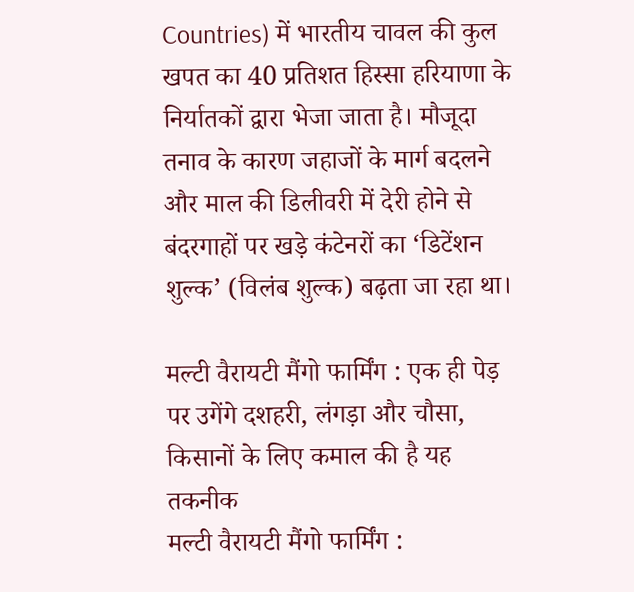Countries) में भारतीय चावल की कुल खपत का 40 प्रतिशत हिस्सा हरियाणा के निर्यातकों द्वारा भेजा जाता है। मौजूदा तनाव के कारण जहाजों के मार्ग बदलने और माल की डिलीवरी में देरी होने से बंदरगाहों पर खड़े कंटेनरों का ‘डिटेंशन शुल्क’ (विलंब शुल्क) बढ़ता जा रहा था।

मल्टी वैरायटी मैंगो फार्मिंग : एक ही पेड़ पर उगेंगे दशहरी, लंगड़ा और चौसा, किसानों के लिए कमाल की है यह तकनीक
मल्टी वैरायटी मैंगो फार्मिंग :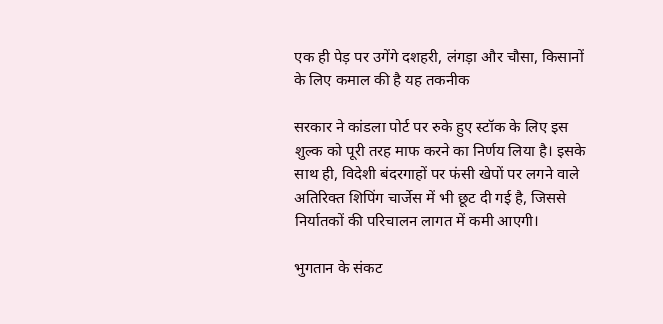एक ही पेड़ पर उगेंगे दशहरी, लंगड़ा और चौसा, किसानों के लिए कमाल की है यह तकनीक

सरकार ने कांडला पोर्ट पर रुके हुए स्टॉक के लिए इस शुल्क को पूरी तरह माफ करने का निर्णय लिया है। इसके साथ ही, विदेशी बंदरगाहों पर फंसी खेपों पर लगने वाले अतिरिक्त शिपिंग चार्जेस में भी छूट दी गई है, जिससे निर्यातकों की परिचालन लागत में कमी आएगी।

भुगतान के संकट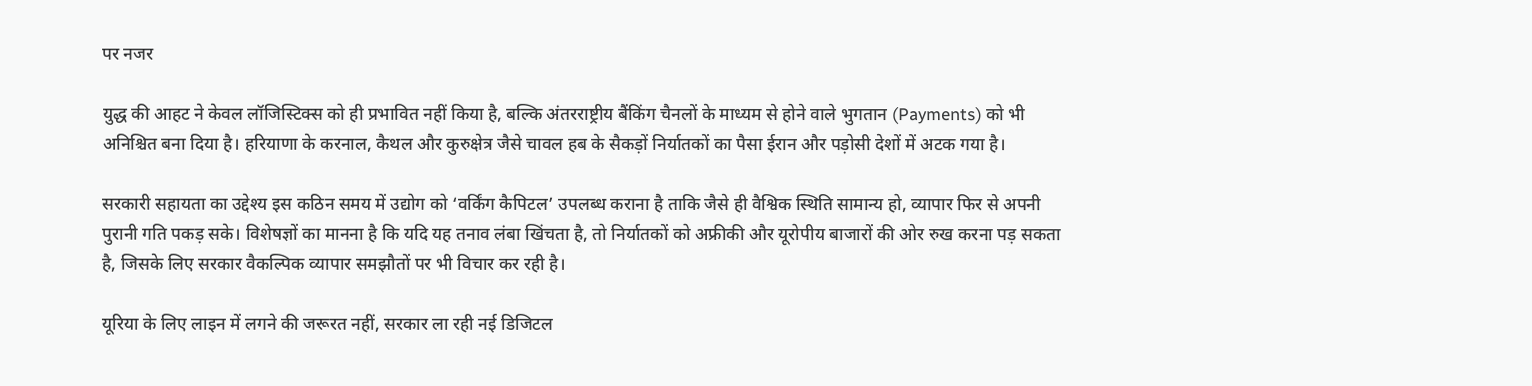पर नजर

युद्ध की आहट ने केवल लॉजिस्टिक्स को ही प्रभावित नहीं किया है, बल्कि अंतरराष्ट्रीय बैंकिंग चैनलों के माध्यम से होने वाले भुगतान (Payments) को भी अनिश्चित बना दिया है। हरियाणा के करनाल, कैथल और कुरुक्षेत्र जैसे चावल हब के सैकड़ों निर्यातकों का पैसा ईरान और पड़ोसी देशों में अटक गया है।

सरकारी सहायता का उद्देश्य इस कठिन समय में उद्योग को ‘वर्किंग कैपिटल’ उपलब्ध कराना है ताकि जैसे ही वैश्विक स्थिति सामान्य हो, व्यापार फिर से अपनी पुरानी गति पकड़ सके। विशेषज्ञों का मानना है कि यदि यह तनाव लंबा खिंचता है, तो निर्यातकों को अफ्रीकी और यूरोपीय बाजारों की ओर रुख करना पड़ सकता है, जिसके लिए सरकार वैकल्पिक व्यापार समझौतों पर भी विचार कर रही है।

यूरिया के लिए लाइन में लगने की जरूरत नहीं, सरकार ला रही नई डिजिटल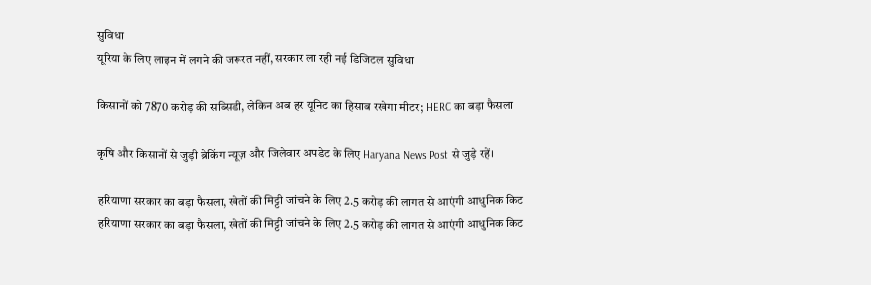सुविधा
यूरिया के लिए लाइन में लगने की जरूरत नहीं, सरकार ला रही नई डिजिटल सुविधा

किसानों को 7870 करोड़ की सब्सिडी, लेकिन अब हर यूनिट का हिसाब रखेगा मीटर; HERC का बड़ा फैसला

कृषि और किसानों से जुड़ी ब्रेकिंग न्यूज़ और जिलेवार अपडेट के लिए Haryana News Post से जुड़े रहें।

हरियाणा सरकार का बड़ा फैसला, खेतों की मिट्टी जांचने के लिए 2.5 करोड़ की लागत से आएंगी आधुनिक किट
हरियाणा सरकार का बड़ा फैसला, खेतों की मिट्टी जांचने के लिए 2.5 करोड़ की लागत से आएंगी आधुनिक किट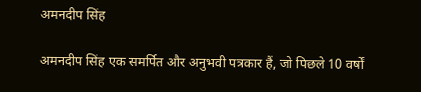अमनदीप सिंह

अमनदीप सिंह एक समर्पित और अनुभवी पत्रकार हैं, जो पिछले 10 वर्षों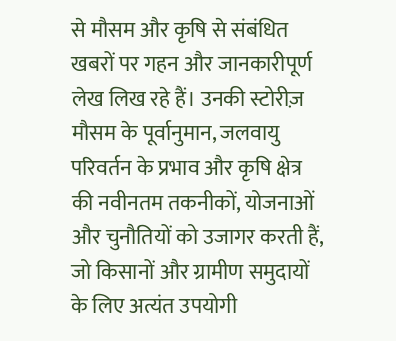से मौसम और कृषि से संबंधित खबरों पर गहन और जानकारीपूर्ण लेख लिख रहे हैं। उनकी स्टोरीज़ मौसम के पूर्वानुमान, जलवायु परिवर्तन के प्रभाव और कृषि क्षेत्र की नवीनतम तकनीकों, योजनाओं और चुनौतियों को उजागर करती हैं, जो किसानों और ग्रामीण समुदायों के लिए अत्यंत उपयोगी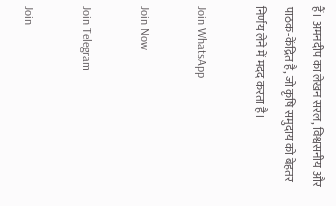हैं। अमनदीप का लेखन सरल, विश्वसनीय और पाठक-केंद्रित है, जो कृषि समुदाय को बेहतर निर्णय लेने में मदद करता है।

Join WhatsApp

Join Now

Join Telegram

Join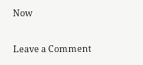Now

Leave a Comment